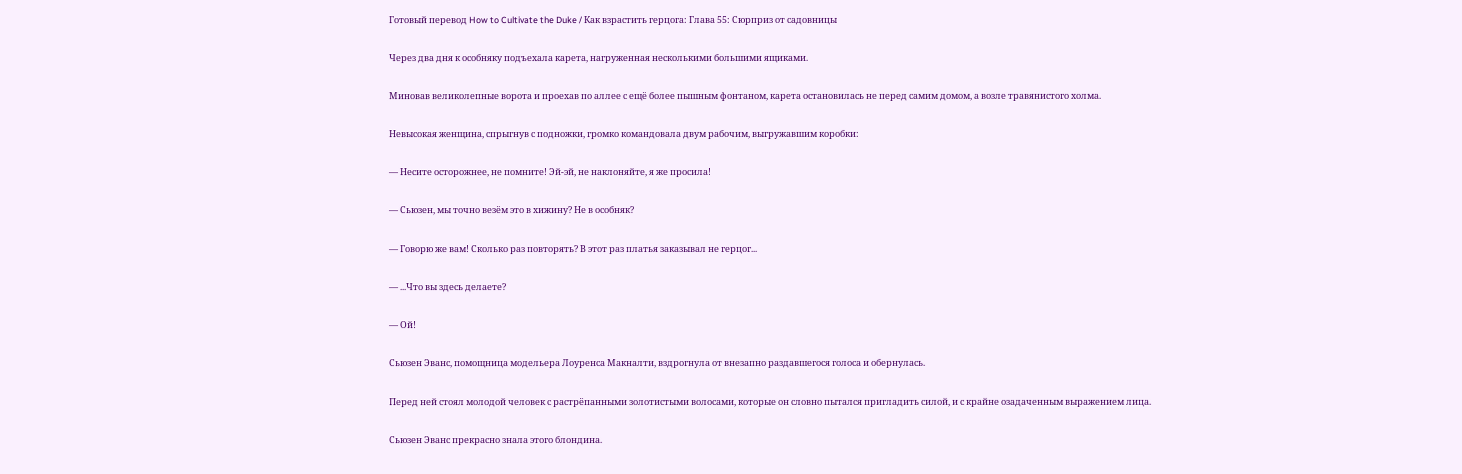Готовый перевод How to Cultivate the Duke / Как взрастить герцога: Глава 55: Сюрприз от садовницы

Через два дня к особняку подъехала карета, нагруженная несколькими большими ящиками.

Миновав великолепные ворота и проехав по аллее с ещё более пышным фонтаном, карета остановилась не перед самим домом, а возле травянистого холма.

Невысокая женщина, спрыгнув с подножки, громко командовала двум рабочим, выгружавшим коробки:

— Несите осторожнее, не помните! Эй-эй, не наклоняйте, я же просила!

— Сьюзен, мы точно везём это в хижину? Не в особняк?

— Говорю же вам! Сколько раз повторять? В этот раз платья заказывал не герцог...

— ...Что вы здесь делаете?

— Ой!

Сьюзен Эванс, помощница модельера Лоуренса Макналти, вздрогнула от внезапно раздавшегося голоса и обернулась.

Перед ней стоял молодой человек с растрёпанными золотистыми волосами, которые он словно пытался пригладить силой, и с крайне озадаченным выражением лица.

Сьюзен Эванс прекрасно знала этого блондина.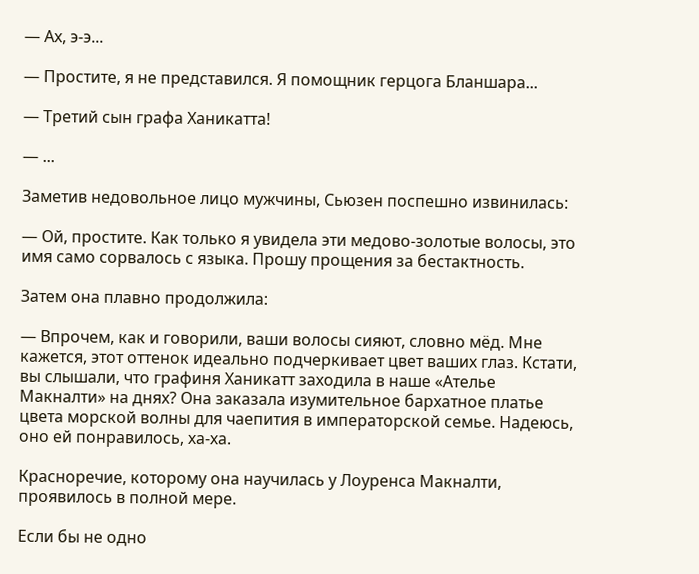— Ах, э-э...

— Простите, я не представился. Я помощник герцога Бланшара...

— Третий сын графа Ханикатта!

— ...

Заметив недовольное лицо мужчины, Сьюзен поспешно извинилась:

— Ой, простите. Как только я увидела эти медово-золотые волосы, это имя само сорвалось с языка. Прошу прощения за бестактность.

Затем она плавно продолжила:

— Впрочем, как и говорили, ваши волосы сияют, словно мёд. Мне кажется, этот оттенок идеально подчеркивает цвет ваших глаз. Кстати, вы слышали, что графиня Ханикатт заходила в наше «Ателье Макналти» на днях? Она заказала изумительное бархатное платье цвета морской волны для чаепития в императорской семье. Надеюсь, оно ей понравилось, ха-ха.

Красноречие, которому она научилась у Лоуренса Макналти, проявилось в полной мере.

Если бы не одно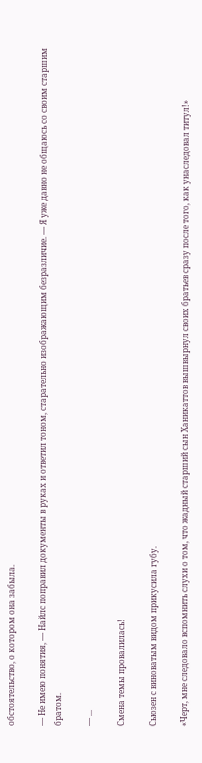обстоятельство, о котором она забыла.

— Не имею понятия, — Найлс поправил документы в руках и ответил тоном, старательно изображающим безразличие. — Я уже давно не общаюсь со своим старшим братом.

— ...

Смена темы провалилась!

Сьюзен с виноватым видом прикусила губу.

«Черт, мне следовало вспомнить слухи о том, что жадный старший сын Ханикаттов вышвырнул своих братьев сразу после того, как унаследовал титул!»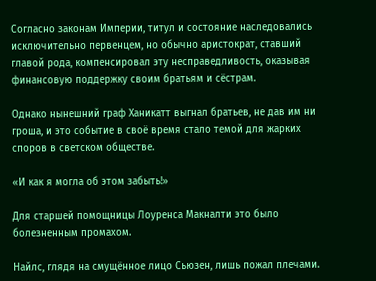Согласно законам Империи, титул и состояние наследовались исключительно первенцем, но обычно аристократ, ставший главой рода, компенсировал эту несправедливость, оказывая финансовую поддержку своим братьям и сёстрам.

Однако нынешний граф Ханикатт выгнал братьев, не дав им ни гроша, и это событие в своё время стало темой для жарких споров в светском обществе.

«И как я могла об этом забыть!»

Для старшей помощницы Лоуренса Макналти это было болезненным промахом.

Найлс, глядя на смущённое лицо Сьюзен, лишь пожал плечами.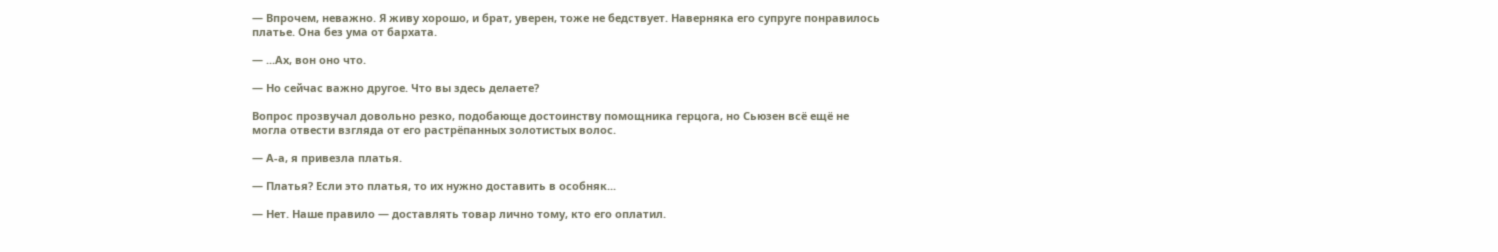— Впрочем, неважно. Я живу хорошо, и брат, уверен, тоже не бедствует. Наверняка его супруге понравилось платье. Она без ума от бархата.

— ...Ах, вон оно что.

— Но сейчас важно другое. Что вы здесь делаете?

Вопрос прозвучал довольно резко, подобающе достоинству помощника герцога, но Сьюзен всё ещё не могла отвести взгляда от его растрёпанных золотистых волос.

— А-а, я привезла платья.

— Платья? Если это платья, то их нужно доставить в особняк...

— Нет. Наше правило — доставлять товар лично тому, кто его оплатил.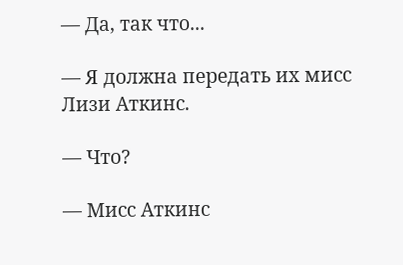— Да, так что...

— Я должна передать их мисс Лизи Аткинс.

— Что?

— Мисс Аткинс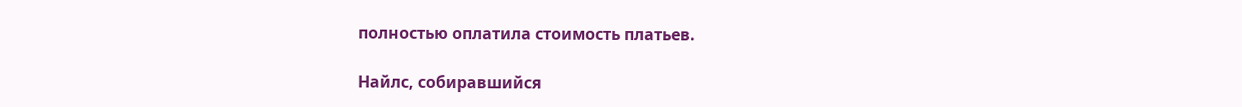полностью оплатила стоимость платьев.

Найлс, собиравшийся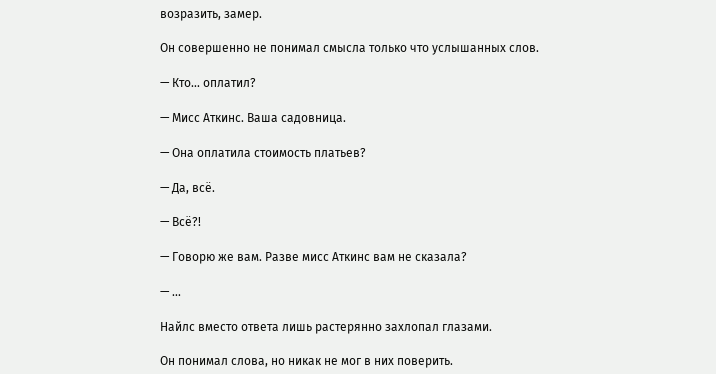возразить, замер.

Он совершенно не понимал смысла только что услышанных слов.

— Кто... оплатил?

— Мисс Аткинс. Ваша садовница.

— Она оплатила стоимость платьев?

— Да, всё.

— Всё?!

— Говорю же вам. Разве мисс Аткинс вам не сказала?

— ...

Найлс вместо ответа лишь растерянно захлопал глазами.

Он понимал слова, но никак не мог в них поверить.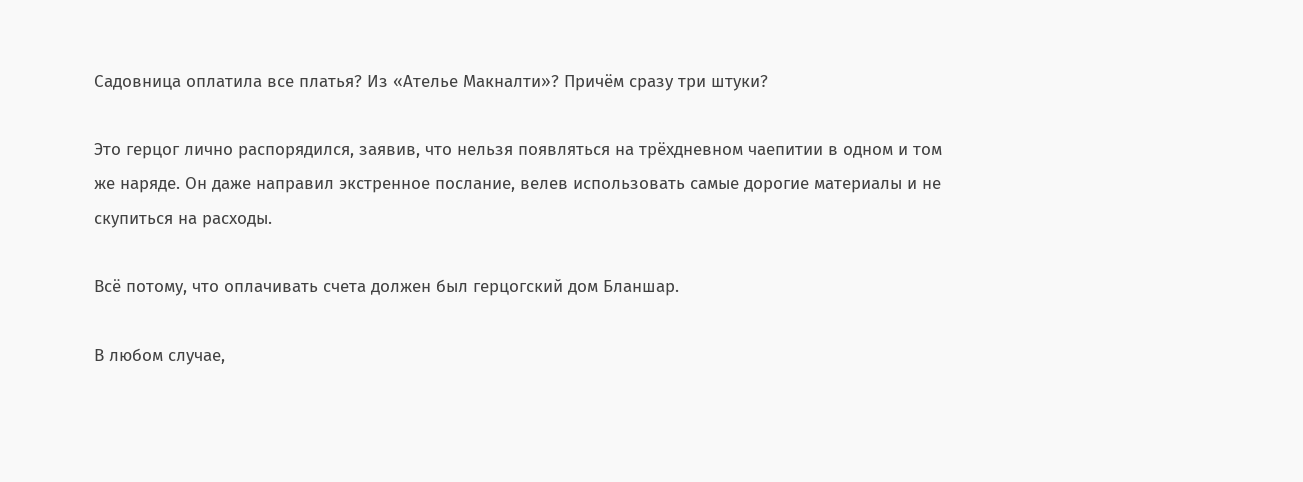Садовница оплатила все платья? Из «Ателье Макналти»? Причём сразу три штуки?

Это герцог лично распорядился, заявив, что нельзя появляться на трёхдневном чаепитии в одном и том же наряде. Он даже направил экстренное послание, велев использовать самые дорогие материалы и не скупиться на расходы.

Всё потому, что оплачивать счета должен был герцогский дом Бланшар.

В любом случае,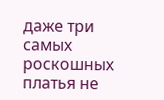даже три самых роскошных платья не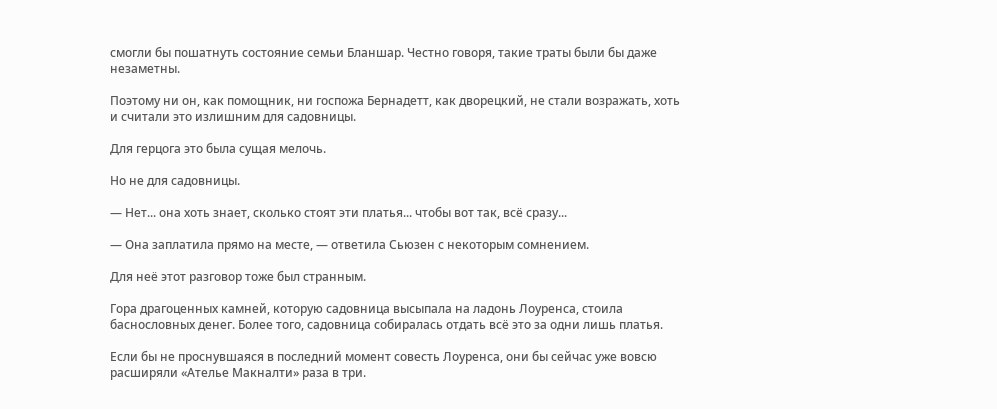смогли бы пошатнуть состояние семьи Бланшар. Честно говоря, такие траты были бы даже незаметны.

Поэтому ни он, как помощник, ни госпожа Бернадетт, как дворецкий, не стали возражать, хоть и считали это излишним для садовницы.

Для герцога это была сущая мелочь.

Но не для садовницы.

— Нет... она хоть знает, сколько стоят эти платья... чтобы вот так, всё сразу...

— Она заплатила прямо на месте, — ответила Сьюзен с некоторым сомнением.

Для неё этот разговор тоже был странным.

Гора драгоценных камней, которую садовница высыпала на ладонь Лоуренса, стоила баснословных денег. Более того, садовница собиралась отдать всё это за одни лишь платья.

Если бы не проснувшаяся в последний момент совесть Лоуренса, они бы сейчас уже вовсю расширяли «Ателье Макналти» раза в три.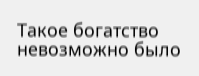Такое богатство невозможно было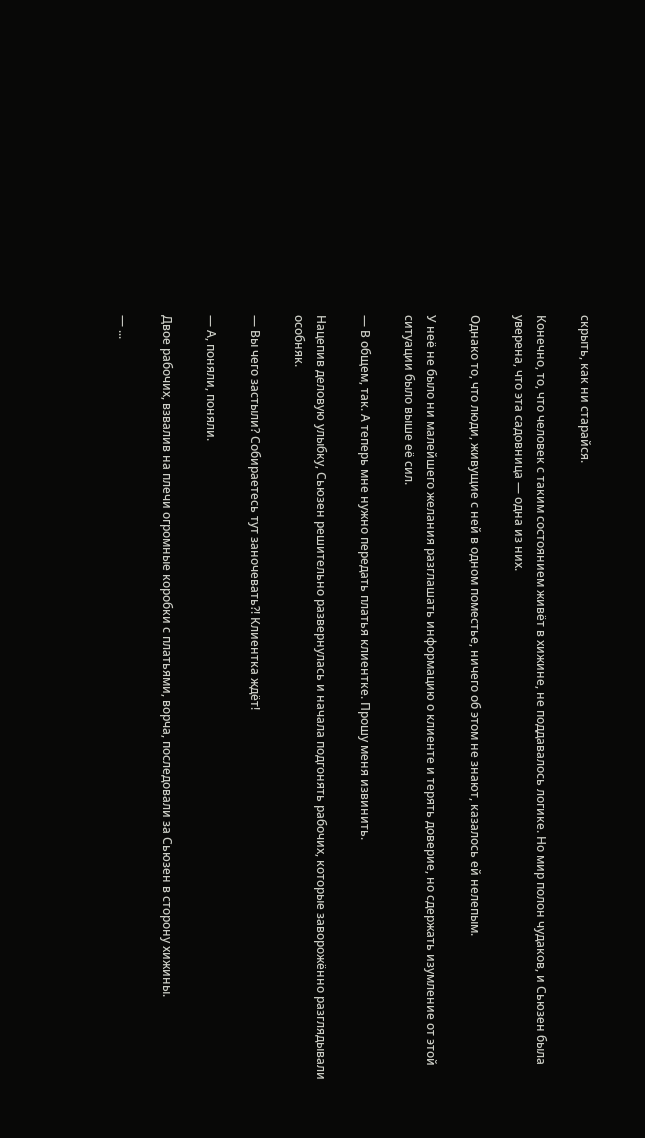скрыть, как ни старайся.

Конечно, то, что человек с таким состоянием живёт в хижине, не поддавалось логике. Но мир полон чудаков, и Сьюзен была уверена, что эта садовница — одна из них.

Однако то, что люди, живущие с ней в одном поместье, ничего об этом не знают, казалось ей нелепым.

У неё не было ни малейшего желания разглашать информацию о клиенте и терять доверие, но сдержать изумление от этой ситуации было выше её сил.

— В общем, так. А теперь мне нужно передать платья клиентке. Прошу меня извинить.

Нацепив деловую улыбку, Сьюзен решительно развернулась и начала подгонять рабочих, которые заворожённо разглядывали особняк.

— Вы чего застыли? Собираетесь тут заночевать?! Клиентка ждёт!

— А, поняли, поняли.

Двое рабочих, взвалив на плечи огромные коробки с платьями, ворча, последовали за Сьюзен в сторону хижины.

— ...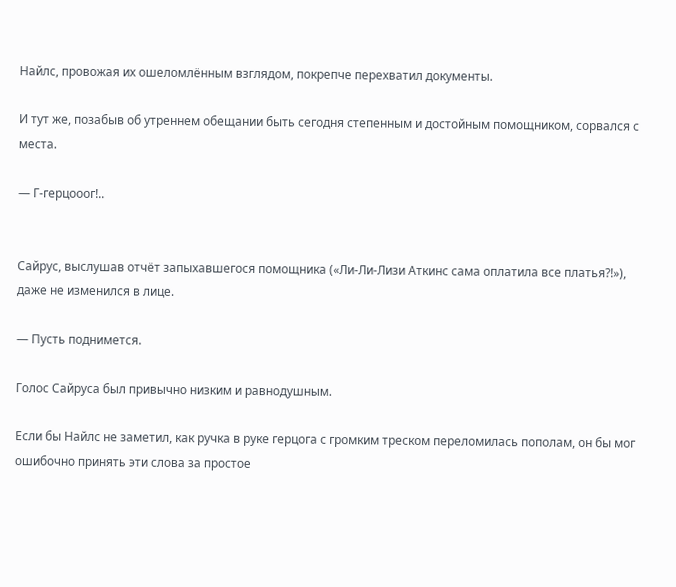Найлс, провожая их ошеломлённым взглядом, покрепче перехватил документы.

И тут же, позабыв об утреннем обещании быть сегодня степенным и достойным помощником, сорвался с места.

— Г-герцооог!..


Сайрус, выслушав отчёт запыхавшегося помощника («Ли-Ли-Лизи Аткинс сама оплатила все платья?!»), даже не изменился в лице.

— Пусть поднимется.

Голос Сайруса был привычно низким и равнодушным.

Если бы Найлс не заметил, как ручка в руке герцога с громким треском переломилась пополам, он бы мог ошибочно принять эти слова за простое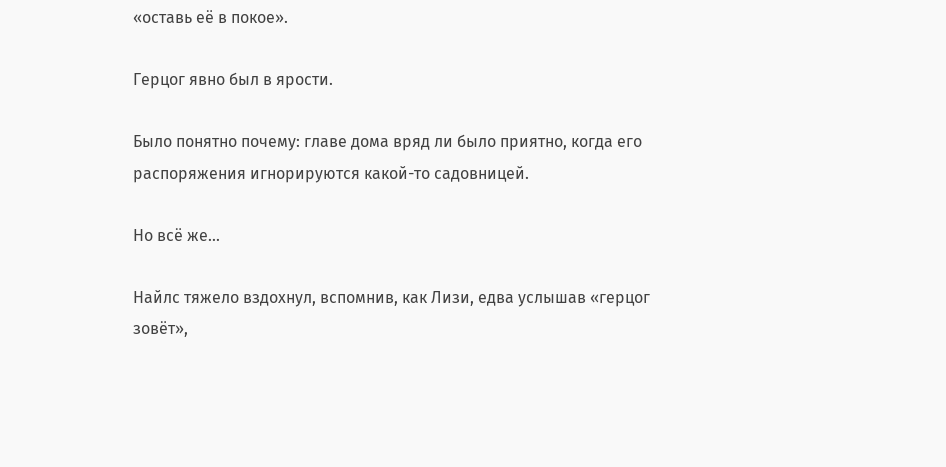«оставь её в покое».

Герцог явно был в ярости.

Было понятно почему: главе дома вряд ли было приятно, когда его распоряжения игнорируются какой-то садовницей.

Но всё же...

Найлс тяжело вздохнул, вспомнив, как Лизи, едва услышав «герцог зовёт»,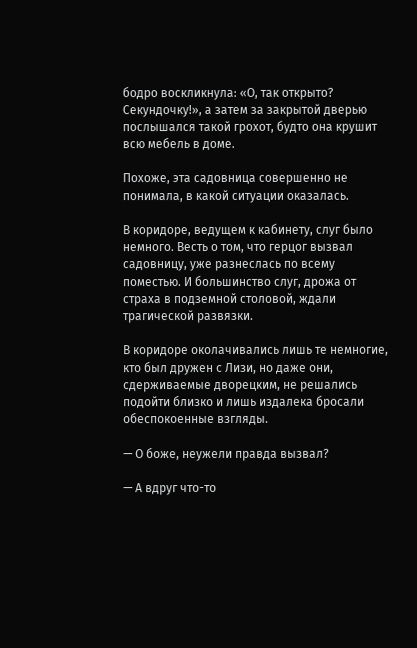бодро воскликнула: «О, так открыто? Секундочку!», а затем за закрытой дверью послышался такой грохот, будто она крушит всю мебель в доме.

Похоже, эта садовница совершенно не понимала, в какой ситуации оказалась.

В коридоре, ведущем к кабинету, слуг было немного. Весть о том, что герцог вызвал садовницу, уже разнеслась по всему поместью. И большинство слуг, дрожа от страха в подземной столовой, ждали трагической развязки.

В коридоре околачивались лишь те немногие, кто был дружен с Лизи, но даже они, сдерживаемые дворецким, не решались подойти близко и лишь издалека бросали обеспокоенные взгляды.

— О боже, неужели правда вызвал?

— А вдруг что-то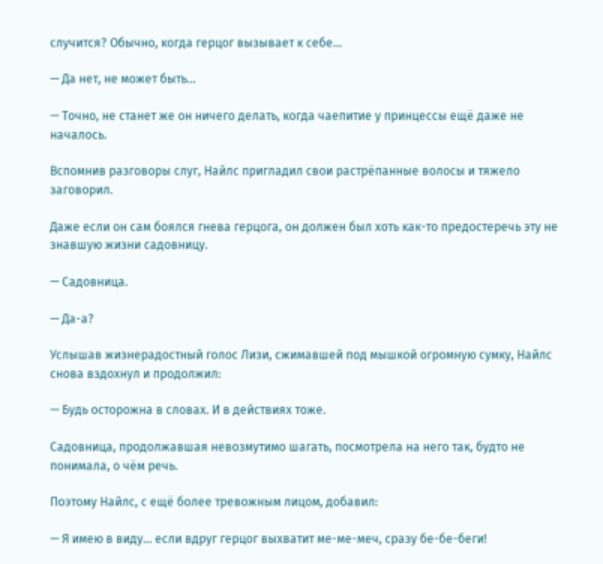случится? Обычно, когда герцог вызывает к себе...

— Да нет, не может быть...

— Точно, не станет же он ничего делать, когда чаепитие у принцессы ещё даже не началось.

Вспомнив разговоры слуг, Найлс пригладил свои растрёпанные волосы и тяжело заговорил.

Даже если он сам боялся гнева герцога, он должен был хоть как-то предостеречь эту не знавшую жизни садовницу.

— Садовница.

— Да-а?

Услышав жизнерадостный голос Лизи, сжимавшей под мышкой огромную сумку, Найлс снова вздохнул и продолжил:

— Будь осторожна в словах. И в действиях тоже.

Садовница, продолжавшая невозмутимо шагать, посмотрела на него так, будто не понимала, о чём речь.

Поэтому Найлс, с ещё более тревожным лицом, добавил:

— Я имею в виду... если вдруг герцог выхватит ме-ме-меч, сразу бе-бе-беги!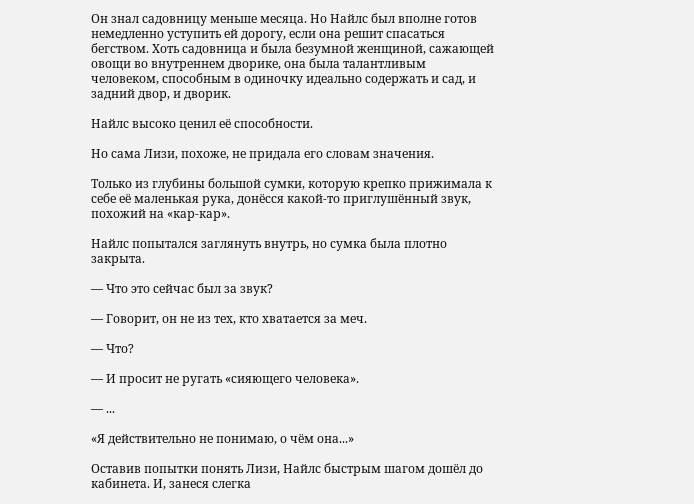Он знал садовницу меньше месяца. Но Найлс был вполне готов немедленно уступить ей дорогу, если она решит спасаться бегством. Хоть садовница и была безумной женщиной, сажающей овощи во внутреннем дворике, она была талантливым человеком, способным в одиночку идеально содержать и сад, и задний двор, и дворик.

Найлс высоко ценил её способности.

Но сама Лизи, похоже, не придала его словам значения.

Только из глубины большой сумки, которую крепко прижимала к себе её маленькая рука, донёсся какой-то приглушённый звук, похожий на «кар-кар».

Найлс попытался заглянуть внутрь, но сумка была плотно закрыта.

— Что это сейчас был за звук?

— Говорит, он не из тех, кто хватается за меч.

— Что?

— И просит не ругать «сияющего человека».

— ...

«Я действительно не понимаю, о чём она...»

Оставив попытки понять Лизи, Найлс быстрым шагом дошёл до кабинета. И, занеся слегка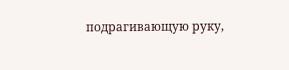подрагивающую руку,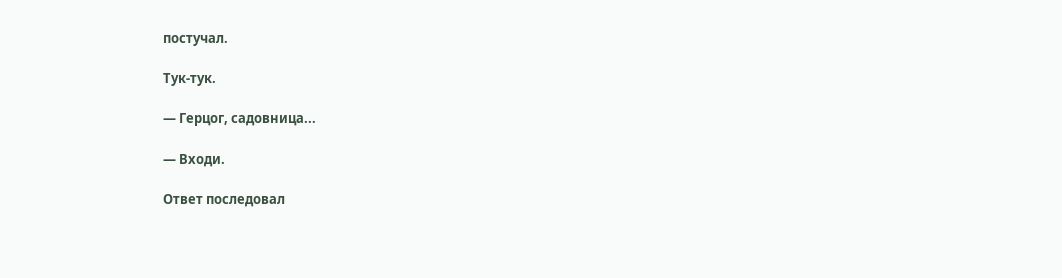постучал.

Тук-тук.

— Герцог, садовница...

— Входи.

Ответ последовал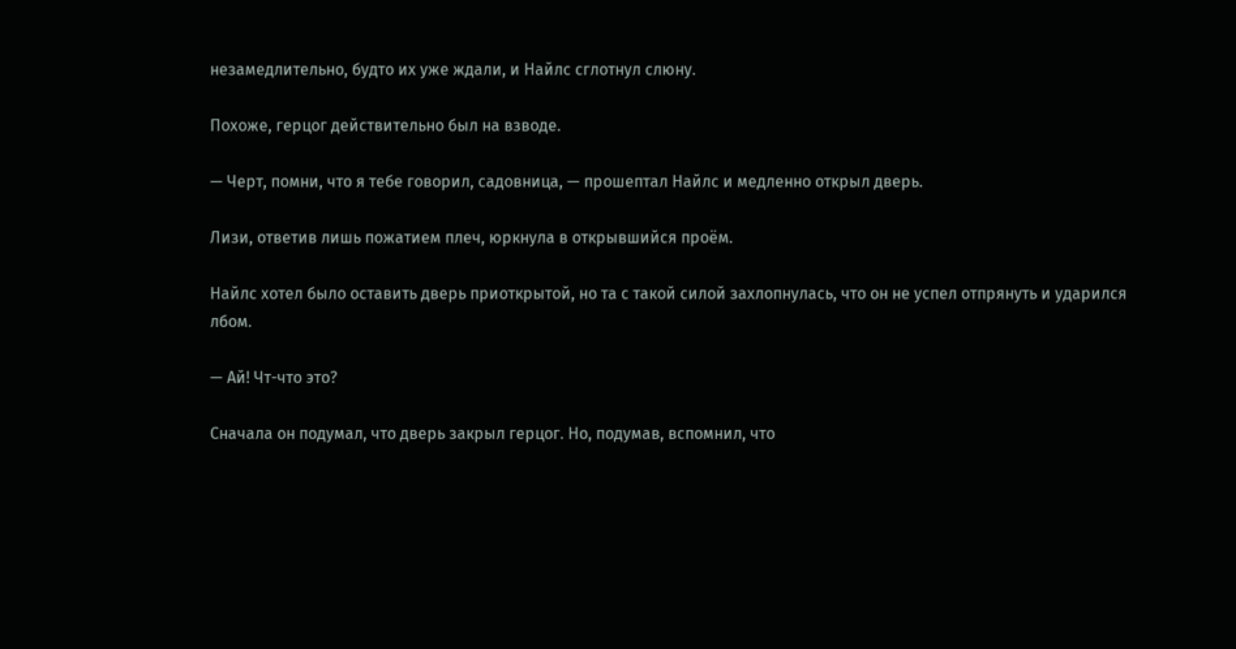незамедлительно, будто их уже ждали, и Найлс сглотнул слюну.

Похоже, герцог действительно был на взводе.

— Черт, помни, что я тебе говорил, садовница, — прошептал Найлс и медленно открыл дверь.

Лизи, ответив лишь пожатием плеч, юркнула в открывшийся проём.

Найлс хотел было оставить дверь приоткрытой, но та с такой силой захлопнулась, что он не успел отпрянуть и ударился лбом.

— Ай! Чт-что это?

Сначала он подумал, что дверь закрыл герцог. Но, подумав, вспомнил, что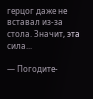герцог даже не вставал из-за стола. Значит, эта сила...

— Погодите-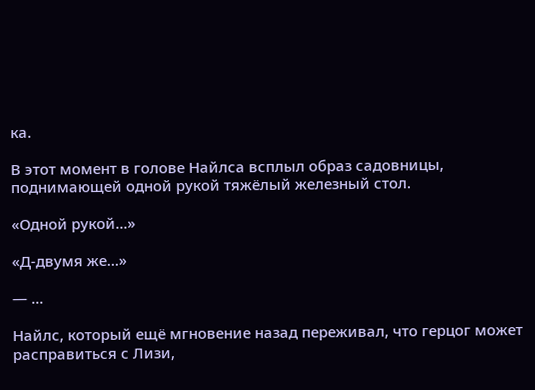ка.

В этот момент в голове Найлса всплыл образ садовницы, поднимающей одной рукой тяжёлый железный стол.

«Одной рукой...»

«Д-двумя же...»

— ...

Найлс, который ещё мгновение назад переживал, что герцог может расправиться с Лизи,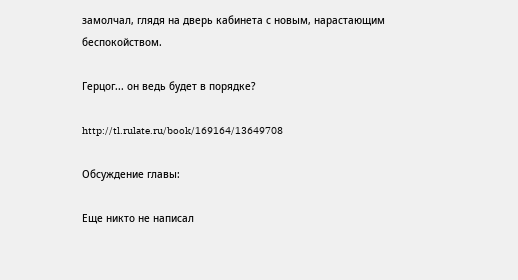замолчал, глядя на дверь кабинета с новым, нарастающим беспокойством.

Герцог... он ведь будет в порядке?

http://tl.rulate.ru/book/169164/13649708

Обсуждение главы:

Еще никто не написал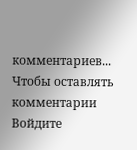комментариев...
Чтобы оставлять комментарии Войдите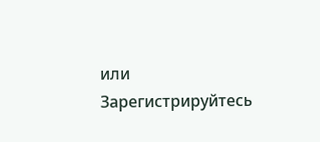или Зарегистрируйтесь